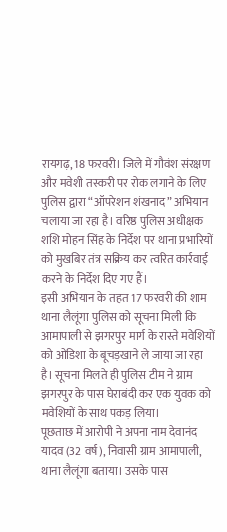रायगढ़, 18 फरवरी। जिले में गौवंश संरक्षण और मवेशी तस्करी पर रोक लगाने के लिए पुलिस द्वारा “ऑपरेशन शंखनाद” अभियान चलाया जा रहा है। वरिष्ठ पुलिस अधीक्षक शशि मोहन सिंह के निर्देश पर थाना प्रभारियों को मुखबिर तंत्र सक्रिय कर त्वरित कार्रवाई करने के निर्देश दिए गए हैं।
इसी अभियान के तहत 17 फरवरी की शाम थाना लैलूंगा पुलिस को सूचना मिली कि आमापाली से झगरपुर मार्ग के रास्ते मवेशियों को ओडिशा के बूचड़खाने ले जाया जा रहा है। सूचना मिलते ही पुलिस टीम ने ग्राम झगरपुर के पास घेराबंदी कर एक युवक को मवेशियों के साथ पकड़ लिया।
पूछताछ में आरोपी ने अपना नाम देवानंद यादव (32 वर्ष), निवासी ग्राम आमापाली, थाना लैलूंगा बताया। उसके पास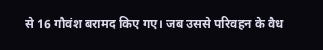से 16 गौवंश बरामद किए गए। जब उससे परिवहन के वैध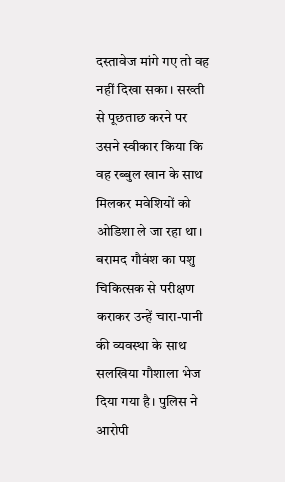दस्तावेज मांगे गए तो वह नहीं दिखा सका। सख्ती से पूछताछ करने पर उसने स्वीकार किया कि वह रब्बुल खान के साथ मिलकर मवेशियों को ओडिशा ले जा रहा था।
बरामद गौवंश का पशु चिकित्सक से परीक्षण कराकर उन्हें चारा-पानी की व्यवस्था के साथ सलखिया गौशाला भेज दिया गया है। पुलिस ने आरोपी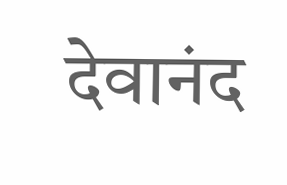देवानंद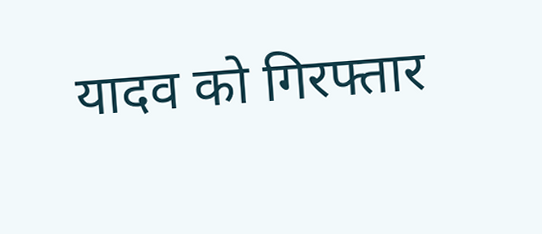यादव को गिरफ्तार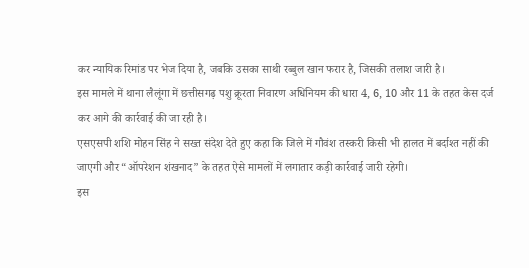कर न्यायिक रिमांड पर भेज दिया है, जबकि उसका साथी रब्बुल खान फरार है, जिसकी तलाश जारी है।
इस मामले में थाना लैलूंगा में छत्तीसगढ़ पशु क्रूरता निवारण अधिनियम की धारा 4, 6, 10 और 11 के तहत केस दर्ज कर आगे की कार्रवाई की जा रही है।
एसएसपी शशि मोहन सिंह ने सख्त संदेश देते हुए कहा कि जिले में गौवंश तस्करी किसी भी हालत में बर्दाश्त नहीं की जाएगी और “ऑपरेशन शंखनाद” के तहत ऐसे मामलों में लगातार कड़ी कार्रवाई जारी रहेगी।
इस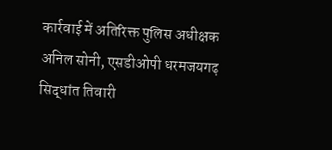कार्रवाई में अतिरिक्त पुलिस अधीक्षक अनिल सोनी, एसडीओपी धरमजयगढ़ सिद्धांत तिवारी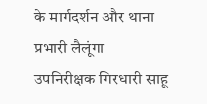के मार्गदर्शन और थाना प्रभारी लैलूंगा उपनिरीक्षक गिरधारी साहू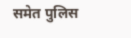समेत पुलिस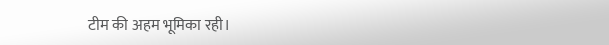टीम की अहम भूमिका रही।